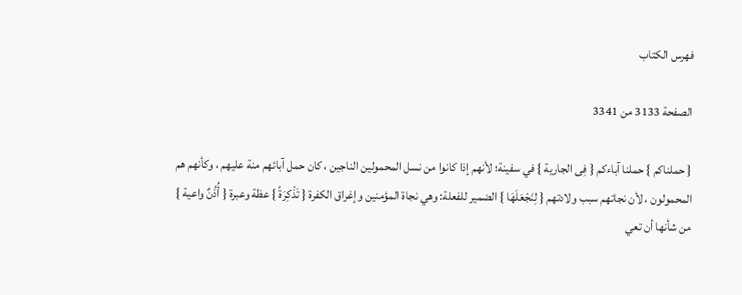فهرس الكتاب

الصفحة 3133 من 3341

{ حملناكم } حملنا آباءكم { فِى الجارية } في سفينة؛ لأنهم إذا كانوا من نسل المحمولين الناجين ، كان حمل آبائهم منة عليهم ، وكأنهم هم المحمولون ، لأن نجاتهم سبب ولادتهم { لِنَجْعَلَهَا } الضمير للفعلة: وهي نجاة المؤمنين وإغراق الكفرة { تَذْكِرَةً } عظة وعبرة { أُذُنٌ واعية } من شأنها أن تعي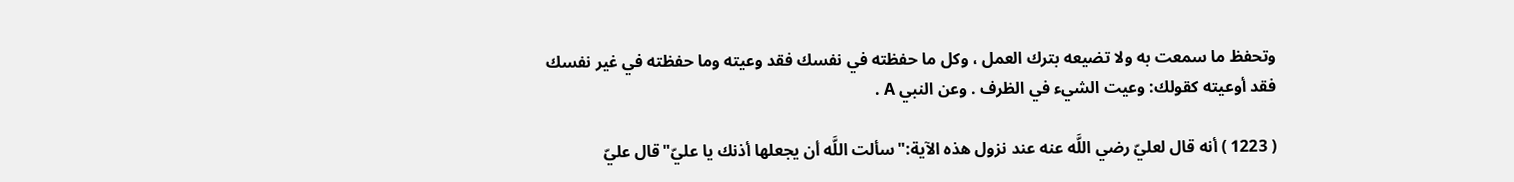وتحفظ ما سمعت به ولا تضيعه بترك العمل ، وكل ما حفظته في نفسك فقد وعيته وما حفظته في غير نفسك فقد أوعيته كقولك: وعيت الشيء في الظرف . وعن النبي A .

( 1223 ) أنه قال لعليّ رضي اللَّه عنه عند نزول هذه الآية:"سألت اللَّه أن يجعلها أذنك يا عليّ"قال عليّ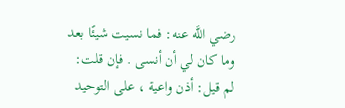رضي اللَّه عنه: فما نسيت شيئًا بعد وما كان لي أن أنسى . فإن قلت: لم قيل: أذن واعية ، على التوحيد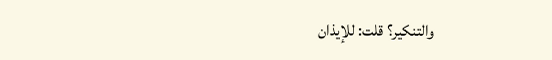والتنكير؟ قلت: للإيذان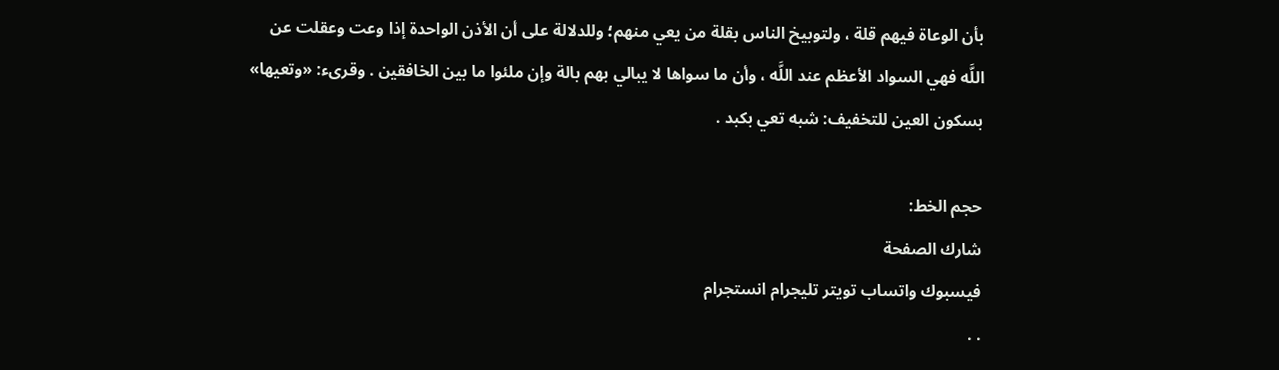بأن الوعاة فيهم قلة ، ولتوبيخ الناس بقلة من يعي منهم؛ وللدلالة على أن الأذن الواحدة إذا وعت وعقلت عن اللَّه فهي السواد الأعظم عند اللَّه ، وأن ما سواها لا يبالي بهم بالة وإن ملئوا ما بين الخافقين . وقرىء: «وتعيها» بسكون العين للتخفيف: شبه تعي بكبد .

حجم الخط:
شارك الصفحة
فيسبوك واتساب تويتر تليجرام انستجرام
. .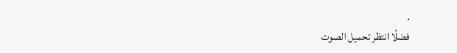.
فضلًا انتظر تحميل الصوت